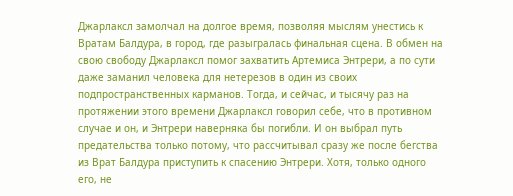Джарлаксл замолчал на долгое время, позволяя мыслям унестись к Вратам Балдура, в город, где разыгралась финальная сцена. В обмен на свою свободу Джарлаксл помог захватить Артемиса Энтрери, а по сути даже заманил человека для нетерезов в один из своих подпространственных карманов. Тогда, и сейчас, и тысячу раз на протяжении этого времени Джарлаксл говорил себе, что в противном случае и он, и Энтрери наверняка бы погибли. И он выбрал путь предательства только потому, что рассчитывал сразу же после бегства из Врат Балдура приступить к спасению Энтрери. Хотя, только одного его, не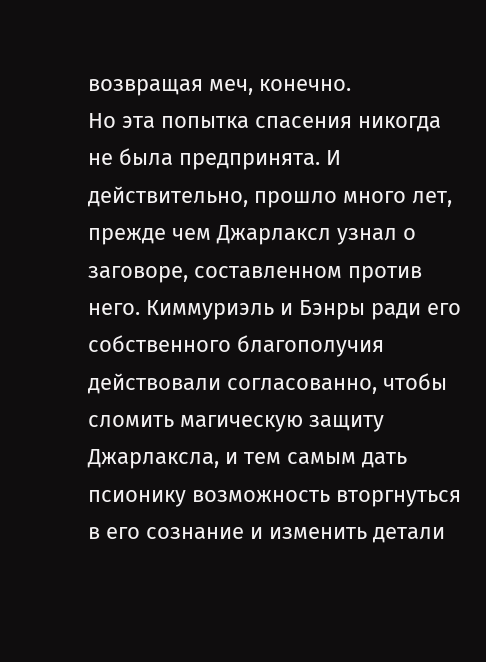возвращая меч, конечно.
Но эта попытка спасения никогда не была предпринята. И действительно, прошло много лет, прежде чем Джарлаксл узнал о заговоре, составленном против него. Киммуриэль и Бэнры ради его собственного благополучия действовали согласованно, чтобы сломить магическую защиту Джарлаксла, и тем самым дать псионику возможность вторгнуться в его сознание и изменить детали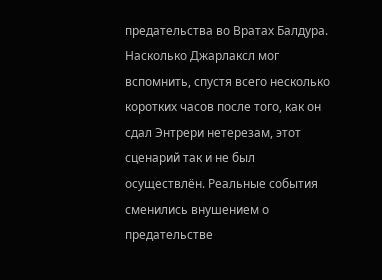предательства во Вратах Балдура. Насколько Джарлаксл мог вспомнить, спустя всего несколько коротких часов после того, как он сдал Энтрери нетерезам, этот сценарий так и не был осуществлён. Реальные события сменились внушением о предательстве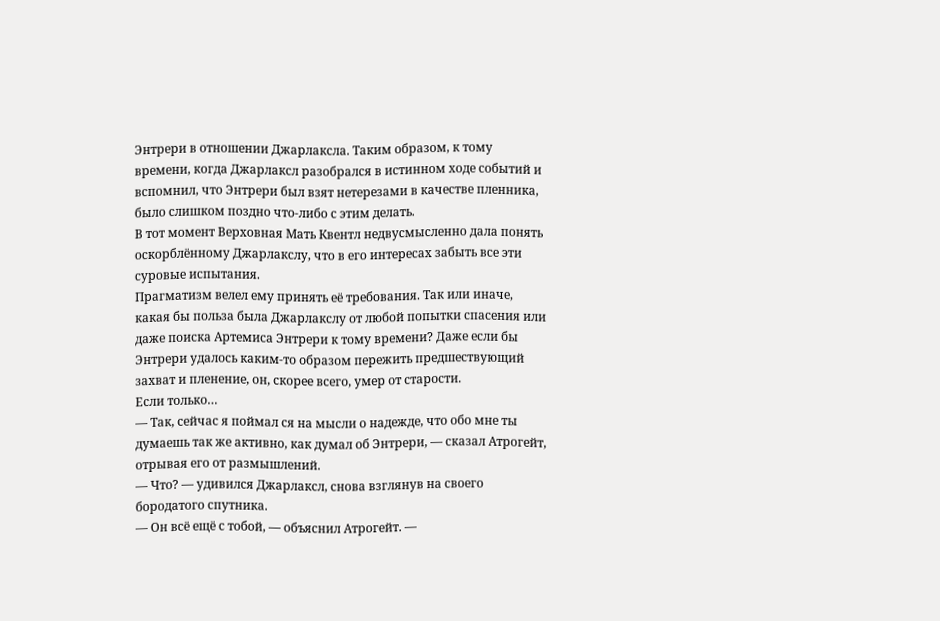Энтрери в отношении Джарлаксла. Таким образом, к тому времени, когда Джарлаксл разобрался в истинном ходе событий и вспомнил, что Энтрери был взят нетерезами в качестве пленника, было слишком поздно что-либо с этим делать.
В тот момент Верховная Мать Квентл недвусмысленно дала понять оскорблённому Джарлакслу, что в его интересах забыть все эти суровые испытания.
Прагматизм велел ему принять её требования. Так или иначе, какая бы польза была Джарлакслу от любой попытки спасения или даже поиска Артемиса Энтрери к тому времени? Даже если бы Энтрери удалось каким-то образом пережить предшествующий захват и пленение, он, скорее всего, умер от старости.
Если только…
— Так, сейчас я поймал ся на мысли о надежде, что обо мне ты думаешь так же активно, как думал об Энтрери, — сказал Атрогейт, отрывая его от размышлений.
— Что? — удивился Джарлаксл, снова взглянув на своего бородатого спутника.
— Он всё ещё с тобой, — объяснил Атрогейт. —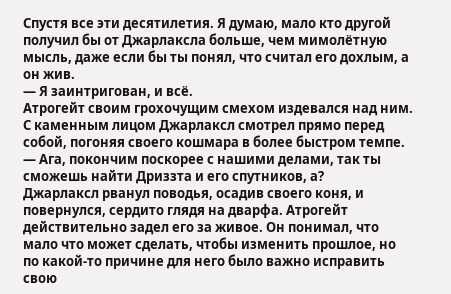Спустя все эти десятилетия. Я думаю, мало кто другой получил бы от Джарлаксла больше, чем мимолётную мысль, даже если бы ты понял, что считал его дохлым, а он жив.
— Я заинтригован, и всё.
Атрогейт своим грохочущим смехом издевался над ним.
С каменным лицом Джарлаксл смотрел прямо перед собой, погоняя своего кошмара в более быстром темпе.
— Ага, покончим поскорее с нашими делами, так ты сможешь найти Дриззта и его спутников, а?
Джарлаксл рванул поводья, осадив своего коня, и повернулся, сердито глядя на дварфа. Атрогейт действительно задел его за живое. Он понимал, что мало что может сделать, чтобы изменить прошлое, но по какой-то причине для него было важно исправить свою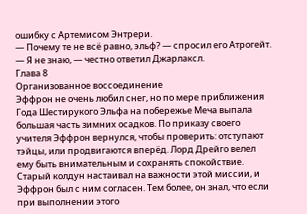ошибку с Артемисом Энтрери.
— Почему те не всё равно, эльф? — спросил его Атрогейт.
— Я не знаю, — честно ответил Джарлаксл.
Глава 8
Организованное воссоединение
Эффрон не очень любил снег, но по мере приближения Года Шестирукого Эльфа на побережье Меча выпала большая часть зимних осадков. По приказу своего учителя Эффрон вернулся, чтобы проверить: отступают тэйцы, или продвигаются вперёд. Лорд Дрейго велел ему быть внимательным и сохранять спокойствие. Старый колдун настаивал на важности этой миссии, и Эффрон был с ним согласен. Тем более, он знал, что если при выполнении этого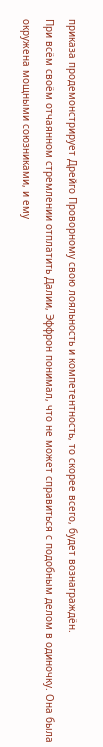приказа продемонстрирует Дрейго Проворному свою лояльность и компетентность, то скорее всего, будет вознаграждён.
При всём своём отчаянном стремлении отплатить Далии, Эффрон понимал, что не может справиться с подобным делом в одиночку. Она была окружена мощными союзниками, и ему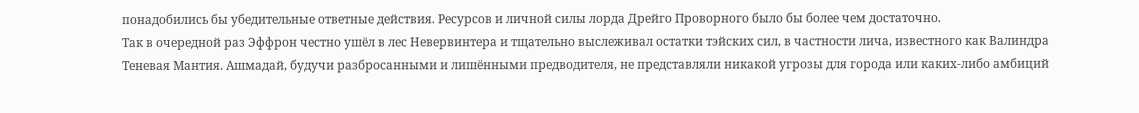понадобились бы убедительные ответные действия. Ресурсов и личной силы лорда Дрейго Проворного было бы более чем достаточно.
Так в очередной раз Эффрон честно ушёл в лес Невервинтера и тщательно выслеживал остатки тэйских сил, в частности лича, известного как Валиндра Теневая Мантия. Ашмадай, будучи разбросанными и лишёнными предводителя, не представляли никакой угрозы для города или каких-либо амбиций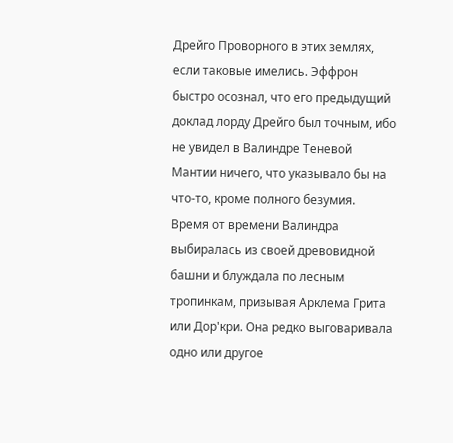Дрейго Проворного в этих землях, если таковые имелись. Эффрон быстро осознал, что его предыдущий доклад лорду Дрейго был точным, ибо не увидел в Валиндре Теневой Мантии ничего, что указывало бы на что-то, кроме полного безумия. Время от времени Валиндра выбиралась из своей древовидной башни и блуждала по лесным тропинкам, призывая Арклема Грита или Дор'кри. Она редко выговаривала одно или другое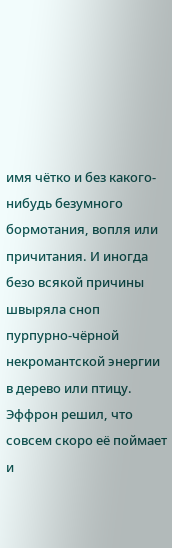имя чётко и без какого-нибудь безумного бормотания, вопля или причитания. И иногда безо всякой причины швыряла сноп пурпурно-чёрной некромантской энергии в дерево или птицу.
Эффрон решил, что совсем скоро её поймает и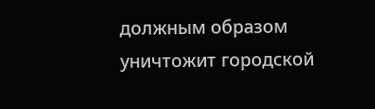должным образом уничтожит городской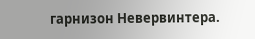гарнизон Невервинтера.